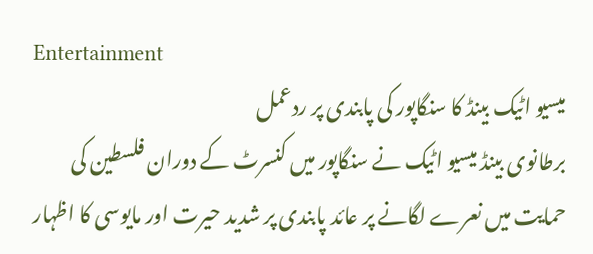Entertainment
میسیو اٹیک بینڈ کا سنگاپور کی پابندی پر ردعمل
برطانوی بینڈ میسیو اٹیک نے سنگاپور میں کنسرٹ کے دوران فلسطین کی حمایت میں نعرے لگانے پر عائد پابندی پر شدید حیرت اور مایوسی کا اظہار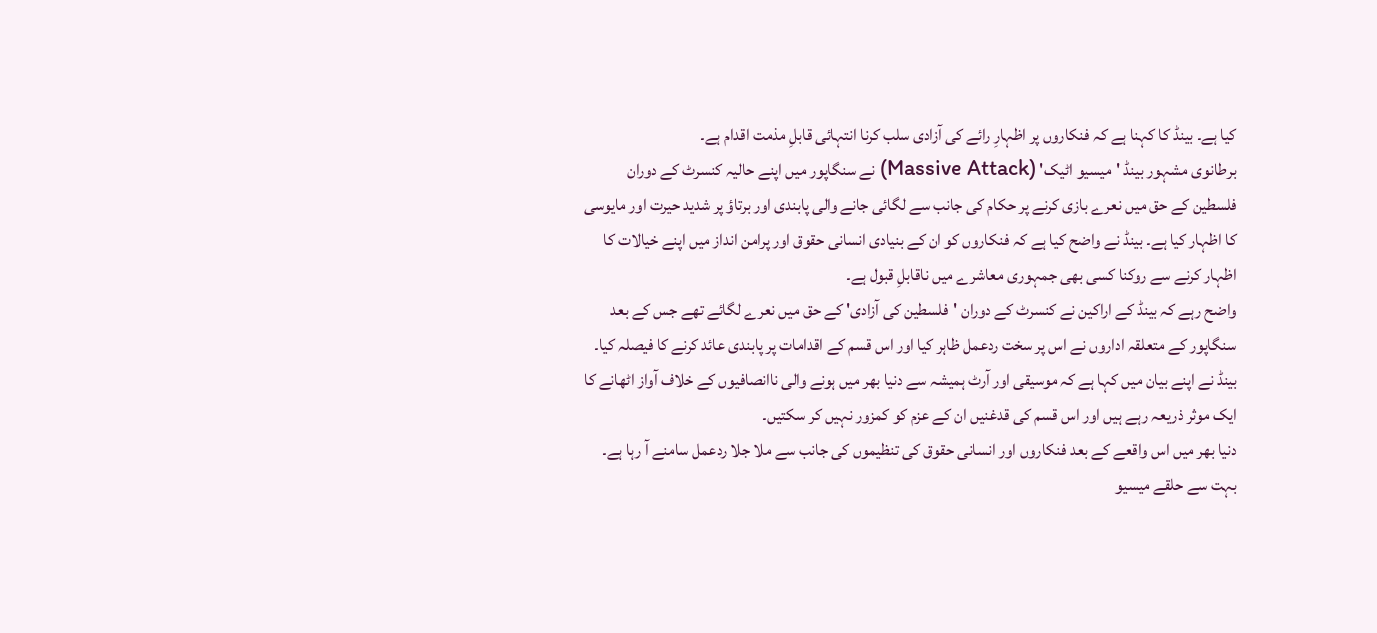کیا ہے۔ بینڈ کا کہنا ہے کہ فنکاروں پر اظہارِ رائے کی آزادی سلب کرنا انتہائی قابلِ مذمت اقدام ہے۔
برطانوی مشہور بینڈ 'میسیو اٹیک' (Massive Attack) نے سنگاپور میں اپنے حالیہ کنسرٹ کے دوران فلسطین کے حق میں نعرے بازی کرنے پر حکام کی جانب سے لگائی جانے والی پابندی اور برتاؤ پر شدید حیرت اور مایوسی کا اظہار کیا ہے۔ بینڈ نے واضح کیا ہے کہ فنکاروں کو ان کے بنیادی انسانی حقوق اور پرامن انداز میں اپنے خیالات کا اظہار کرنے سے روکنا کسی بھی جمہوری معاشرے میں ناقابلِ قبول ہے۔
واضح رہے کہ بینڈ کے اراکین نے کنسرٹ کے دوران 'فلسطین کی آزادی' کے حق میں نعرے لگائے تھے جس کے بعد سنگاپور کے متعلقہ اداروں نے اس پر سخت ردعمل ظاہر کیا اور اس قسم کے اقدامات پر پابندی عائد کرنے کا فیصلہ کیا۔ بینڈ نے اپنے بیان میں کہا ہے کہ موسیقی اور آرٹ ہمیشہ سے دنیا بھر میں ہونے والی ناانصافیوں کے خلاف آواز اٹھانے کا ایک موثر ذریعہ رہے ہیں اور اس قسم کی قدغنیں ان کے عزم کو کمزور نہیں کر سکتیں۔
دنیا بھر میں اس واقعے کے بعد فنکاروں اور انسانی حقوق کی تنظیموں کی جانب سے ملا جلا ردعمل سامنے آ رہا ہے۔ بہت سے حلقے میسیو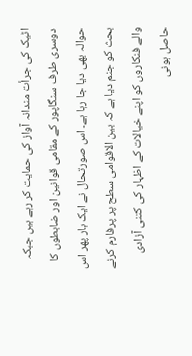اٹیک کی جرأت مندانہ آواز کی حمایت کر رہے ہیں جبکہ دوسری طرف سنگاپور کے مقامی قوانین اور ضابطوں کا حوالہ بھی دیا جا رہا ہے۔ اس صورتحال نے ایک بار پھر اس بحث کو جنم دیا ہے کہ بین الاقوامی سطح پر پرفارم کرنے والے فنکاروں کو اپنے خیالات کے اظہار کی کتنی آزادی حاصل ہونی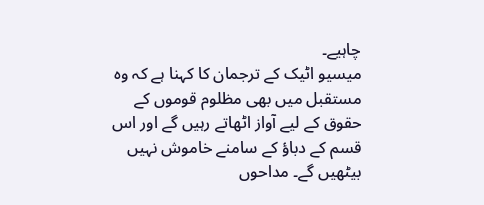چاہیے۔
میسیو اٹیک کے ترجمان کا کہنا ہے کہ وہ مستقبل میں بھی مظلوم قوموں کے حقوق کے لیے آواز اٹھاتے رہیں گے اور اس قسم کے دباؤ کے سامنے خاموش نہیں بیٹھیں گے۔ مداحوں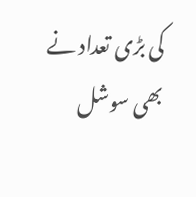کی بڑی تعداد نے بھی سوشل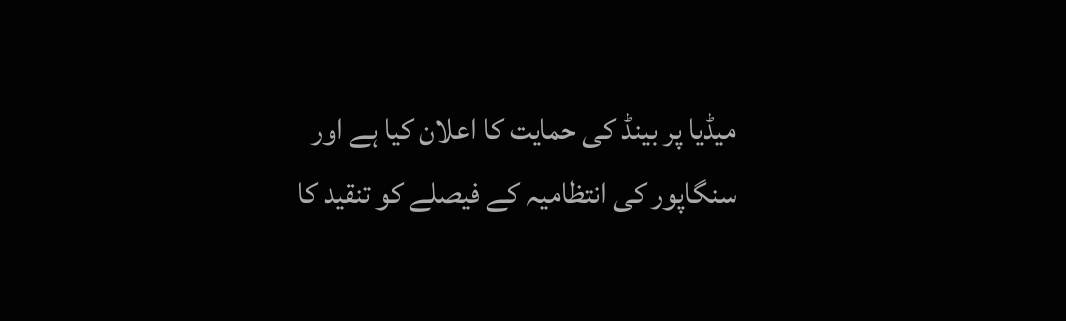میڈیا پر بینڈ کی حمایت کا اعلان کیا ہے اور سنگاپور کی انتظامیہ کے فیصلے کو تنقید کا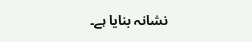نشانہ بنایا ہے۔